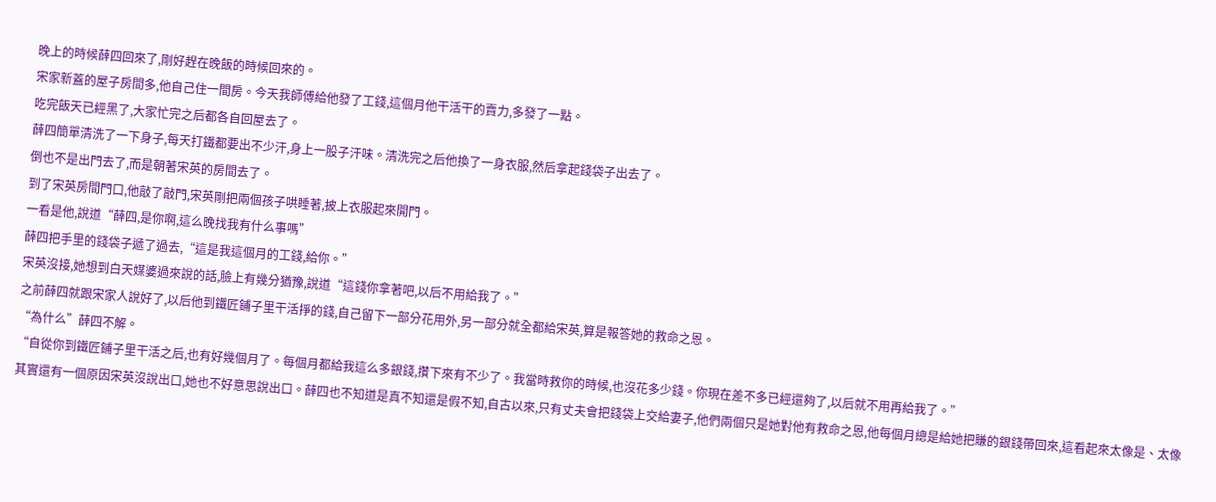晚上的時候薛四回來了,剛好趕在晚飯的時候回來的。
宋家新蓋的屋子房間多,他自己住一間房。今天我師傅給他發了工錢,這個月他干活干的賣力,多發了一點。
吃完飯天已經黑了,大家忙完之后都各自回屋去了。
薛四簡單清洗了一下身子,每天打鐵都要出不少汗,身上一股子汗味。清洗完之后他換了一身衣服,然后拿起錢袋子出去了。
倒也不是出門去了,而是朝著宋英的房間去了。
到了宋英房間門口,他敲了敲門,宋英剛把兩個孩子哄睡著,披上衣服起來開門。
一看是他,說道“薛四,是你啊,這么晚找我有什么事嗎”
薛四把手里的錢袋子遞了過去,“這是我這個月的工錢,給你。”
宋英沒接,她想到白天媒婆過來說的話,臉上有幾分猶豫,說道“這錢你拿著吧,以后不用給我了。”
之前薛四就跟宋家人說好了,以后他到鐵匠鋪子里干活掙的錢,自己留下一部分花用外,另一部分就全都給宋英,算是報答她的救命之恩。
“為什么”薛四不解。
“自從你到鐵匠鋪子里干活之后,也有好幾個月了。每個月都給我這么多銀錢,攢下來有不少了。我當時救你的時候,也沒花多少錢。你現在差不多已經還夠了,以后就不用再給我了。”
其實還有一個原因宋英沒說出口,她也不好意思說出口。薛四也不知道是真不知還是假不知,自古以來,只有丈夫會把錢袋上交給妻子,他們兩個只是她對他有救命之恩,他每個月總是給她把賺的銀錢帶回來,這看起來太像是、太像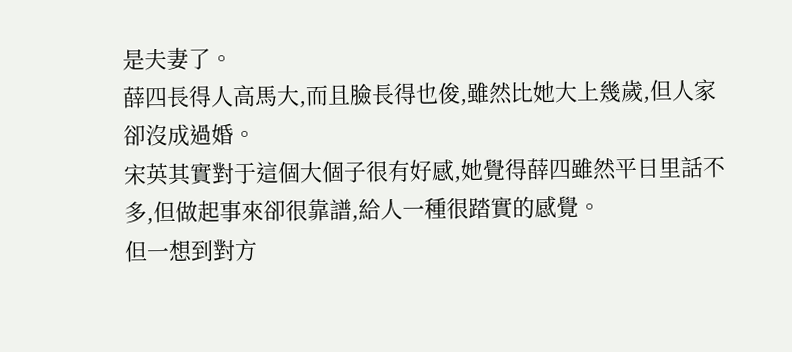是夫妻了。
薛四長得人高馬大,而且臉長得也俊,雖然比她大上幾歲,但人家卻沒成過婚。
宋英其實對于這個大個子很有好感,她覺得薛四雖然平日里話不多,但做起事來卻很靠譜,給人一種很踏實的感覺。
但一想到對方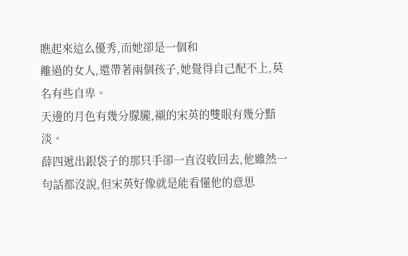瞧起來這么優秀,而她卻是一個和
離過的女人,還帶著兩個孩子,她覺得自己配不上,莫名有些自卑。
天邊的月色有幾分朦朧,襯的宋英的雙眼有幾分黯淡。
薛四遞出銀袋子的那只手卻一直沒收回去,他雖然一句話都沒說,但宋英好像就是能看懂他的意思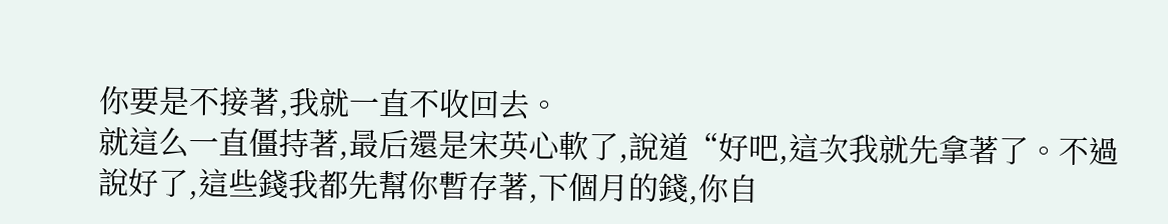你要是不接著,我就一直不收回去。
就這么一直僵持著,最后還是宋英心軟了,說道“好吧,這次我就先拿著了。不過說好了,這些錢我都先幫你暫存著,下個月的錢,你自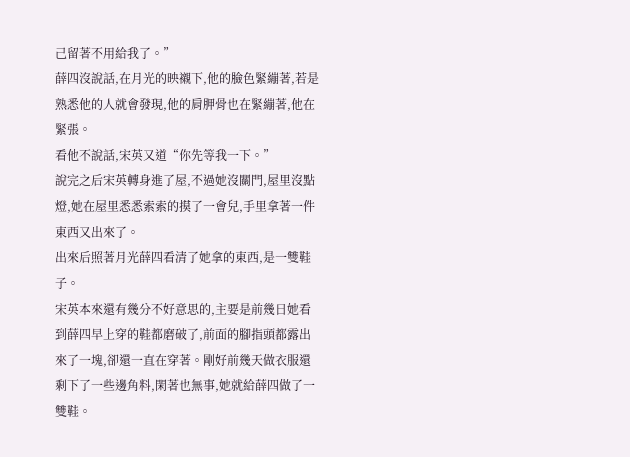己留著不用給我了。”
薛四沒說話,在月光的映襯下,他的臉色緊繃著,若是熟悉他的人就會發現,他的肩胛骨也在緊繃著,他在緊張。
看他不說話,宋英又道“你先等我一下。”
說完之后宋英轉身進了屋,不過她沒關門,屋里沒點燈,她在屋里悉悉索索的摸了一會兒,手里拿著一件東西又出來了。
出來后照著月光薛四看清了她拿的東西,是一雙鞋子。
宋英本來還有幾分不好意思的,主要是前幾日她看到薛四早上穿的鞋都磨破了,前面的腳指頭都露出來了一塊,卻還一直在穿著。剛好前幾天做衣服還剩下了一些邊角料,閑著也無事,她就給薛四做了一雙鞋。